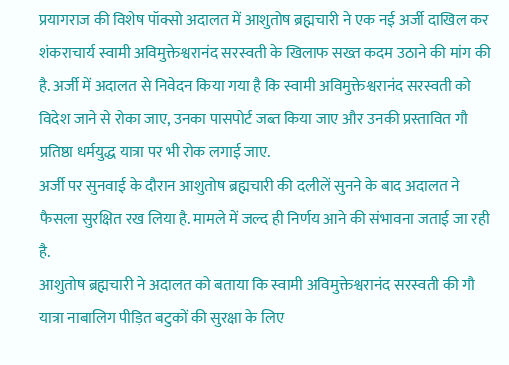प्रयागराज की विशेष पॉक्सो अदालत में आशुतोष ब्रह्मचारी ने एक नई अर्जी दाखिल कर शंकराचार्य स्वामी अविमुक्तेश्वरानंद सरस्वती के खिलाफ सख्त कदम उठाने की मांग की है. अर्जी में अदालत से निवेदन किया गया है कि स्वामी अविमुक्तेश्वरानंद सरस्वती को विदेश जाने से रोका जाए, उनका पासपोर्ट जब्त किया जाए और उनकी प्रस्तावित गौ प्रतिष्ठा धर्मयुद्ध यात्रा पर भी रोक लगाई जाए.
अर्जी पर सुनवाई के दौरान आशुतोष ब्रह्मचारी की दलीलें सुनने के बाद अदालत ने फैसला सुरक्षित रख लिया है. मामले में जल्द ही निर्णय आने की संभावना जताई जा रही है.
आशुतोष ब्रह्मचारी ने अदालत को बताया कि स्वामी अविमुक्तेश्वरानंद सरस्वती की गौ यात्रा नाबालिग पीड़ित बटुकों की सुरक्षा के लिए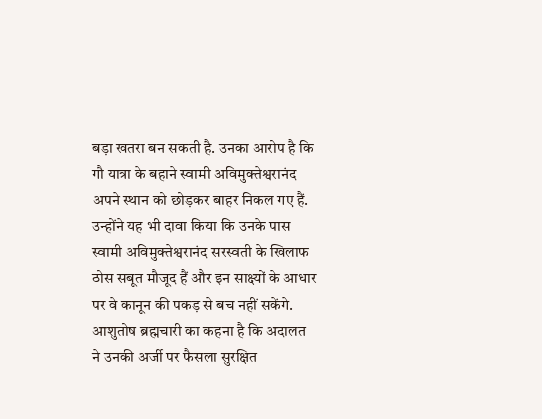बड़ा खतरा बन सकती है. उनका आरोप है कि गौ यात्रा के बहाने स्वामी अविमुक्तेश्वरानंद अपने स्थान को छोड़कर बाहर निकल गए हैं.
उन्होंने यह भी दावा किया कि उनके पास स्वामी अविमुक्तेश्वरानंद सरस्वती के खिलाफ ठोस सबूत मौजूद हैं और इन साक्ष्यों के आधार पर वे कानून की पकड़ से बच नहीं सकेंगे. आशुतोष ब्रह्मचारी का कहना है कि अदालत ने उनकी अर्जी पर फैसला सुरक्षित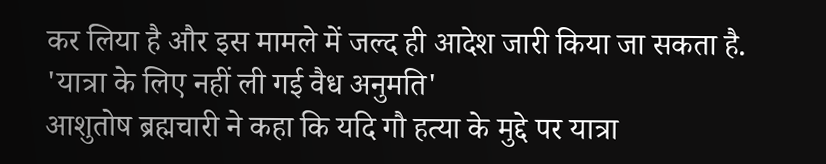कर लिया है और इस मामले में जल्द ही आदेश जारी किया जा सकता है.
'यात्रा के लिए नहीं ली गई वैध अनुमति'
आशुतोष ब्रह्मचारी ने कहा कि यदि गौ हत्या के मुद्दे पर यात्रा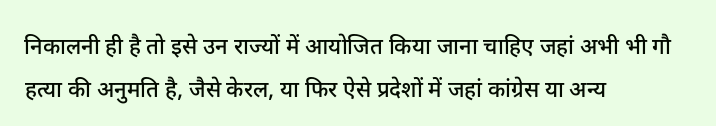निकालनी ही है तो इसे उन राज्यों में आयोजित किया जाना चाहिए जहां अभी भी गौ हत्या की अनुमति है, जैसे केरल, या फिर ऐसे प्रदेशों में जहां कांग्रेस या अन्य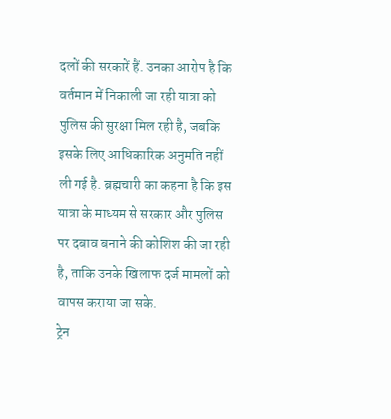दलों की सरकारें हैं. उनका आरोप है कि वर्तमान में निकाली जा रही यात्रा को पुलिस की सुरक्षा मिल रही है, जबकि इसके लिए आधिकारिक अनुमति नहीं ली गई है. ब्रह्मचारी का कहना है कि इस यात्रा के माध्यम से सरकार और पुलिस पर दबाव बनाने की कोशिश की जा रही है, ताकि उनके खिलाफ दर्ज मामलों को वापस कराया जा सके.
ट्रेन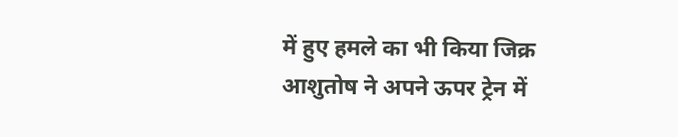में हुए हमले का भी किया जिक्र
आशुतोष ने अपने ऊपर ट्रेन में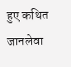हुए कथित जानलेवा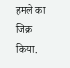हमले का जिक्र किया.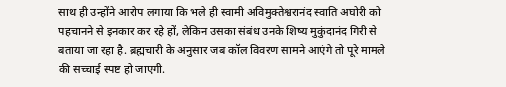साथ ही उन्होंने आरोप लगाया कि भले ही स्वामी अविमुक्तेश्वरानंद स्वाति अघोरी को पहचानने से इनकार कर रहे हों, लेकिन उसका संबंध उनके शिष्य मुकुंदानंद गिरी से बताया जा रहा है. ब्रह्मचारी के अनुसार जब कॉल विवरण सामने आएंगे तो पूरे मामले की सच्चाई स्पष्ट हो जाएगी.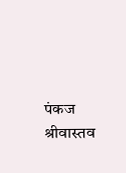पंकज श्रीवास्तव